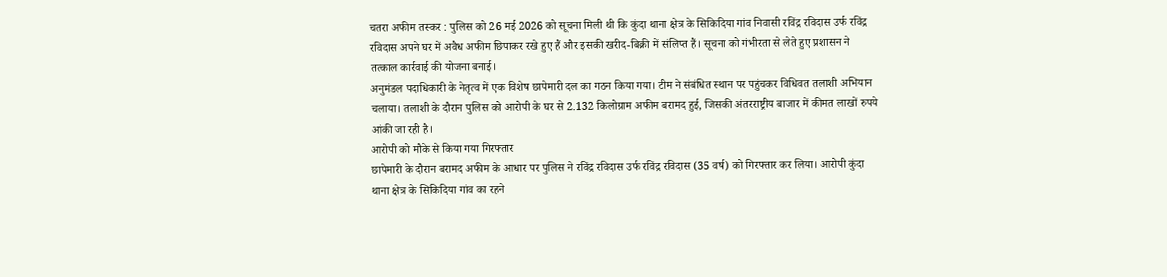चतरा अफीम तस्कर : पुलिस को 26 मई 2026 को सूचना मिली थी कि कुंदा थाना क्षेत्र के सिकिदिया गांव निवासी रविंद्र रविदास उर्फ रविंद्र रविदास अपने घर में अवैध अफीम छिपाकर रखे हुए हैं और इसकी खरीद-बिक्री में संलिप्त हैं। सूचना को गंभीरता से लेते हुए प्रशासन ने तत्काल कार्रवाई की योजना बनाई।
अनुमंडल पदाधिकारी के नेतृत्व में एक विशेष छापेमारी दल का गठन किया गया। टीम ने संबंधित स्थान पर पहुंचकर विधिवत तलाशी अभियान चलाया। तलाशी के दौरान पुलिस को आरोपी के घर से 2.132 किलोग्राम अफीम बरामद हुई, जिसकी अंतरराष्ट्रीय बाजार में कीमत लाखों रुपये आंकी जा रही है।
आरोपी को मौके से किया गया गिरफ्तार
छापेमारी के दौरान बरामद अफीम के आधार पर पुलिस ने रविंद्र रविदास उर्फ रविंद्र रविदास (35 वर्ष) को गिरफ्तार कर लिया। आरोपी कुंदा थाना क्षेत्र के सिकिदिया गांव का रहने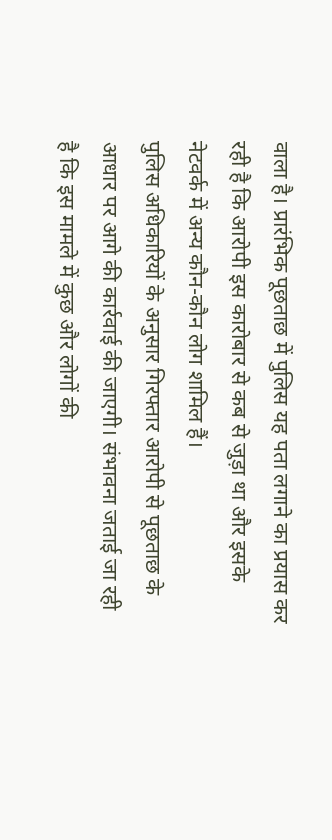वाला है। प्रारंभिक पूछताछ में पुलिस यह पता लगाने का प्रयास कर रही है कि आरोपी इस कारोबार से कब से जुड़ा था और इसके नेटवर्क में अन्य कौन-कौन लोग शामिल हैं।
पुलिस अधिकारियों के अनुसार गिरफ्तार आरोपी से पूछताछ के आधार पर आगे की कार्रवाई की जाएगी। संभावना जताई जा रही है कि इस मामले में कुछ और लोगों की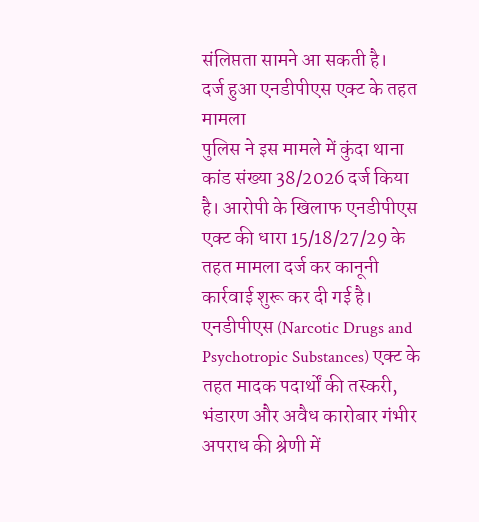संलिप्तता सामने आ सकती है।
दर्ज हुआ एनडीपीएस एक्ट के तहत मामला
पुलिस ने इस मामले में कुंदा थाना कांड संख्या 38/2026 दर्ज किया है। आरोपी के खिलाफ एनडीपीएस एक्ट की धारा 15/18/27/29 के तहत मामला दर्ज कर कानूनी कार्रवाई शुरू कर दी गई है।
एनडीपीएस (Narcotic Drugs and Psychotropic Substances) एक्ट के तहत मादक पदार्थों की तस्करी, भंडारण और अवैध कारोबार गंभीर अपराध की श्रेणी में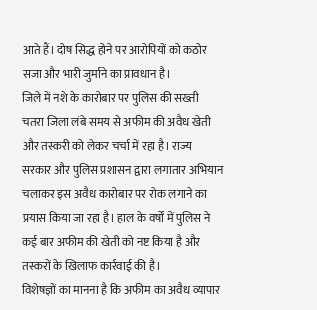आते हैं। दोष सिद्ध होने पर आरोपियों को कठोर सजा और भारी जुर्माने का प्रावधान है।
जिले में नशे के कारोबार पर पुलिस की सख्ती
चतरा जिला लंबे समय से अफीम की अवैध खेती और तस्करी को लेकर चर्चा में रहा है। राज्य सरकार और पुलिस प्रशासन द्वारा लगातार अभियान चलाकर इस अवैध कारोबार पर रोक लगाने का प्रयास किया जा रहा है। हाल के वर्षों में पुलिस ने कई बार अफीम की खेती को नष्ट किया है और तस्करों के खिलाफ कार्रवाई की है।
विशेषज्ञों का मानना है कि अफीम का अवैध व्यापार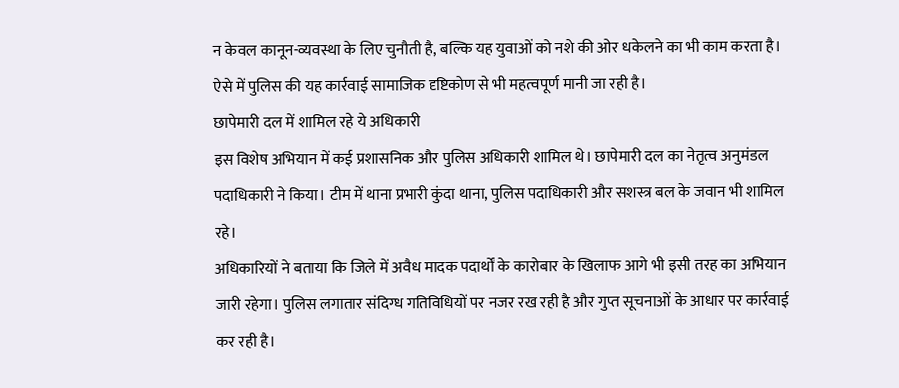न केवल कानून-व्यवस्था के लिए चुनौती है, बल्कि यह युवाओं को नशे की ओर धकेलने का भी काम करता है। ऐसे में पुलिस की यह कार्रवाई सामाजिक दृष्टिकोण से भी महत्वपूर्ण मानी जा रही है।
छापेमारी दल में शामिल रहे ये अधिकारी
इस विशेष अभियान में कई प्रशासनिक और पुलिस अधिकारी शामिल थे। छापेमारी दल का नेतृत्व अनुमंडल पदाधिकारी ने किया। टीम में थाना प्रभारी कुंदा थाना, पुलिस पदाधिकारी और सशस्त्र बल के जवान भी शामिल रहे।
अधिकारियों ने बताया कि जिले में अवैध मादक पदार्थों के कारोबार के खिलाफ आगे भी इसी तरह का अभियान जारी रहेगा। पुलिस लगातार संदिग्ध गतिविधियों पर नजर रख रही है और गुप्त सूचनाओं के आधार पर कार्रवाई कर रही है।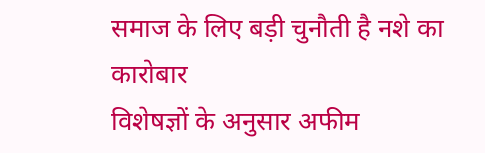समाज के लिए बड़ी चुनौती है नशे का कारोबार
विशेषज्ञों के अनुसार अफीम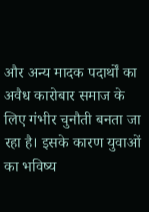और अन्य मादक पदार्थों का अवैध कारोबार समाज के लिए गंभीर चुनौती बनता जा रहा है। इसके कारण युवाओं का भविष्य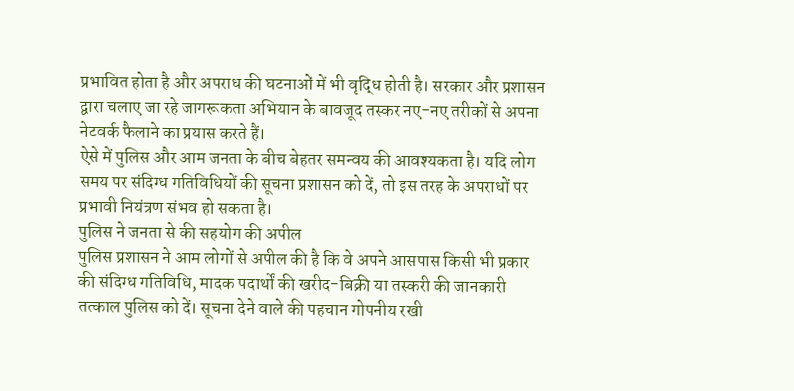प्रभावित होता है और अपराध की घटनाओं में भी वृद्धि होती है। सरकार और प्रशासन द्वारा चलाए जा रहे जागरूकता अभियान के बावजूद तस्कर नए-नए तरीकों से अपना नेटवर्क फैलाने का प्रयास करते हैं।
ऐसे में पुलिस और आम जनता के बीच बेहतर समन्वय की आवश्यकता है। यदि लोग समय पर संदिग्ध गतिविधियों की सूचना प्रशासन को दें, तो इस तरह के अपराधों पर प्रभावी नियंत्रण संभव हो सकता है।
पुलिस ने जनता से की सहयोग की अपील
पुलिस प्रशासन ने आम लोगों से अपील की है कि वे अपने आसपास किसी भी प्रकार की संदिग्ध गतिविधि, मादक पदार्थों की खरीद-बिक्री या तस्करी की जानकारी तत्काल पुलिस को दें। सूचना देने वाले की पहचान गोपनीय रखी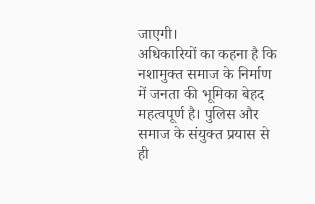जाएगी।
अधिकारियों का कहना है कि नशामुक्त समाज के निर्माण में जनता की भूमिका बेहद महत्वपूर्ण है। पुलिस और समाज के संयुक्त प्रयास से ही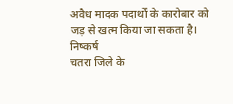अवैध मादक पदार्थों के कारोबार को जड़ से खत्म किया जा सकता है।
निष्कर्ष
चतरा जिले के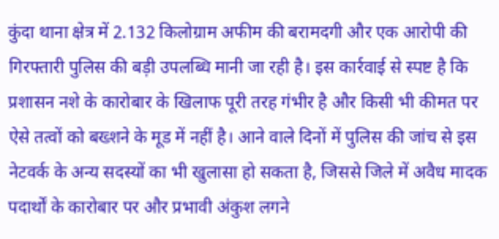कुंदा थाना क्षेत्र में 2.132 किलोग्राम अफीम की बरामदगी और एक आरोपी की गिरफ्तारी पुलिस की बड़ी उपलब्धि मानी जा रही है। इस कार्रवाई से स्पष्ट है कि प्रशासन नशे के कारोबार के खिलाफ पूरी तरह गंभीर है और किसी भी कीमत पर ऐसे तत्वों को बख्शने के मूड में नहीं है। आने वाले दिनों में पुलिस की जांच से इस नेटवर्क के अन्य सदस्यों का भी खुलासा हो सकता है, जिससे जिले में अवैध मादक पदार्थों के कारोबार पर और प्रभावी अंकुश लगने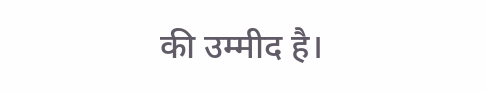की उम्मीद है।